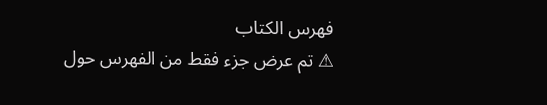فهرس الكتاب
⚠ تم عرض جزء فقط من الفهرس حول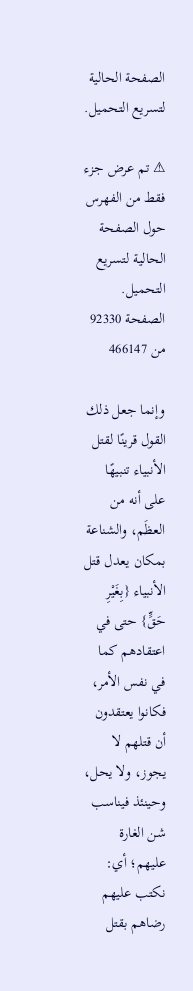الصفحة الحالية لتسريع التحميل.

⚠ تم عرض جزء فقط من الفهرس حول الصفحة الحالية لتسريع التحميل.
الصفحة 92330 من 466147

وإنما جعل ذلك القول قرينًا لقتل الأنبياء تنبيهًا على أنه من العظَم، والشناعة بمكان يعدل قتل الأنبياء {بِغَيْرِ حَقٍّ} حتى في اعتقادهم كما في نفس الأمر، فكانوا يعتقدون أن قتلهم لا يجوز، ولا يحل، وحينئذ فيناسب شن الغارة عليهم؛ أي: نكتب عليهم رضاهم بقتل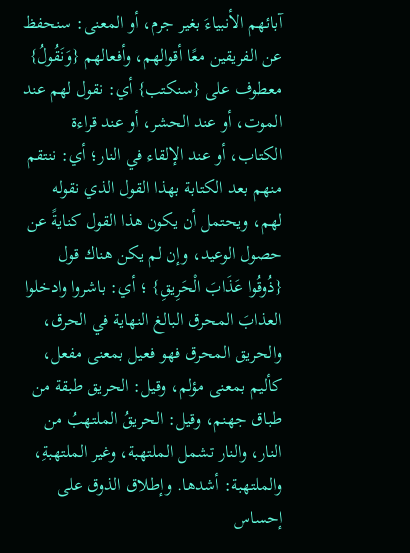آبائهم الأنبياءَ بغير جرم، أو المعنى: سنحفظ عن الفريقين معًا أقوالهم، وأفعالهم {وَنَقُولُ} معطوف على {سنكتب} أي: نقول لهم عند الموت، أو عند الحشر، أو عند قراءة الكتاب، أو عند الإلقاء في النار؛ أي: ننتقم منهم بعد الكتابة بهذا القول الذي نقوله لهم، ويحتمل أن يكون هذا القول كنايةً عن حصول الوعيد، وإن لم يكن هناك قول {ذُوقُوا عَذَابَ الْحَرِيقِ} ؛ أي: باشروا وادخلوا العذابَ المحرق البالغ النهاية في الحرق، والحريق المحرق فهو فعيل بمعنى مفعل، كأليم بمعنى مؤلم، وقيل: الحريق طبقة من طباق جهنم، وقيل: الحريقُ الملتهبُ من النار، والنار تشمل الملتهبة، وغير الملتهبةِ، والملتهبة: أشدها. وإطلاق الذوق على إحساس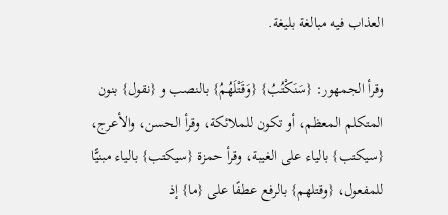العذاب فيه مبالغة بليغة.

وقرأ الجمهور: {سَنَكْتُبُ} {وَقَتْلَهُمُ} بالنصب و {نقول} بنون المتكلم المعظم، أو تكون للملائكة، وقرأ الحسن، والأعرج، {سيكتب} بالياء على الغيبة، وقرأ حمزة {سيكتب} بالياء مبنيًّا للمفعول، {وقتلهم} بالرفع عطفًا على {ما} إذ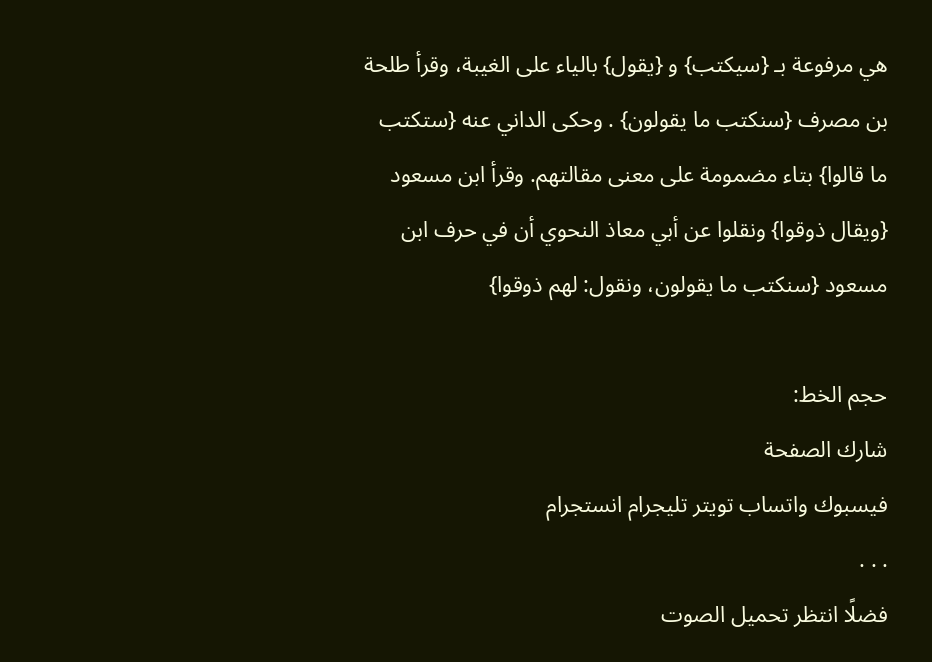هي مرفوعة بـ {سيكتب} و {يقول} بالياء على الغيبة، وقرأ طلحة بن مصرف {سنكتب ما يقولون} . وحكى الداني عنه {ستكتب ما قالوا} بتاء مضمومة على معنى مقالتهم. وقرأ ابن مسعود {ويقال ذوقوا} ونقلوا عن أبي معاذ النحوي أن في حرف ابن مسعود {سنكتب ما يقولون، ونقول: لهم ذوقوا}

حجم الخط:
شارك الصفحة
فيسبوك واتساب تويتر تليجرام انستجرام
. . .
فضلًا انتظر تحميل الصوت